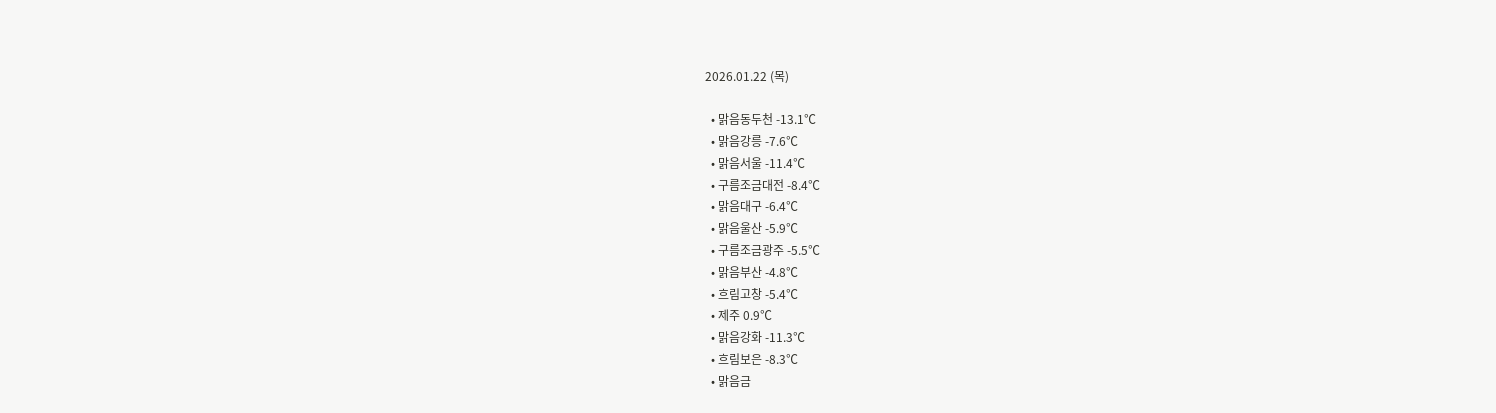2026.01.22 (목)

  • 맑음동두천 -13.1℃
  • 맑음강릉 -7.6℃
  • 맑음서울 -11.4℃
  • 구름조금대전 -8.4℃
  • 맑음대구 -6.4℃
  • 맑음울산 -5.9℃
  • 구름조금광주 -5.5℃
  • 맑음부산 -4.8℃
  • 흐림고창 -5.4℃
  • 제주 0.9℃
  • 맑음강화 -11.3℃
  • 흐림보은 -8.3℃
  • 맑음금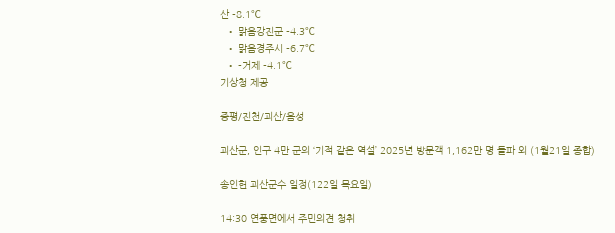산 -8.1℃
  • 맑음강진군 -4.3℃
  • 맑음경주시 -6.7℃
  • -거제 -4.1℃
기상청 제공

증평/진천/괴산/음성

괴산군, 인구 4만 군의 ‘기적 같은 역설’ 2025년 방문객 1,162만 명 돌파 외 (1월21일 종합)

송인헌 괴산군수 일정(122일 목요일)

14:30 연풍면에서 주민의견 청취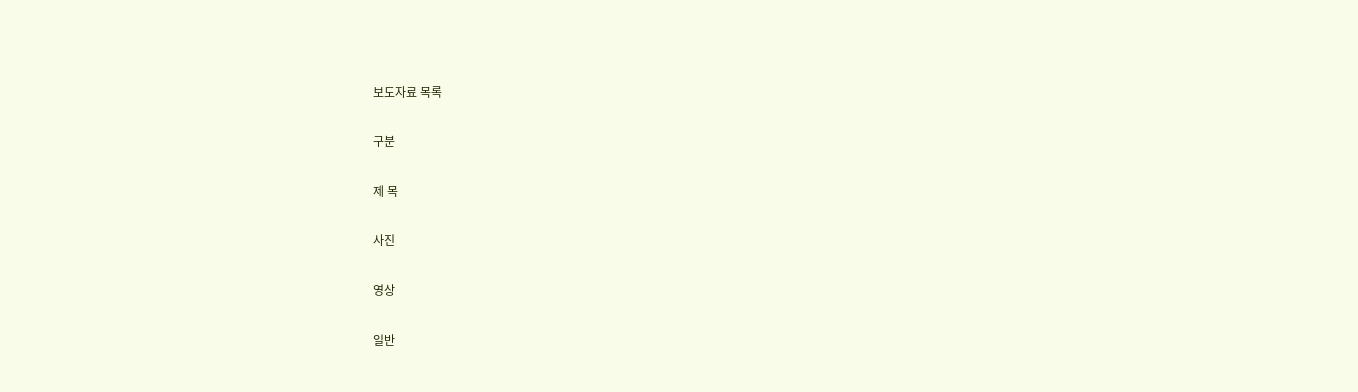보도자료 목록

구분

제 목

사진

영상

일반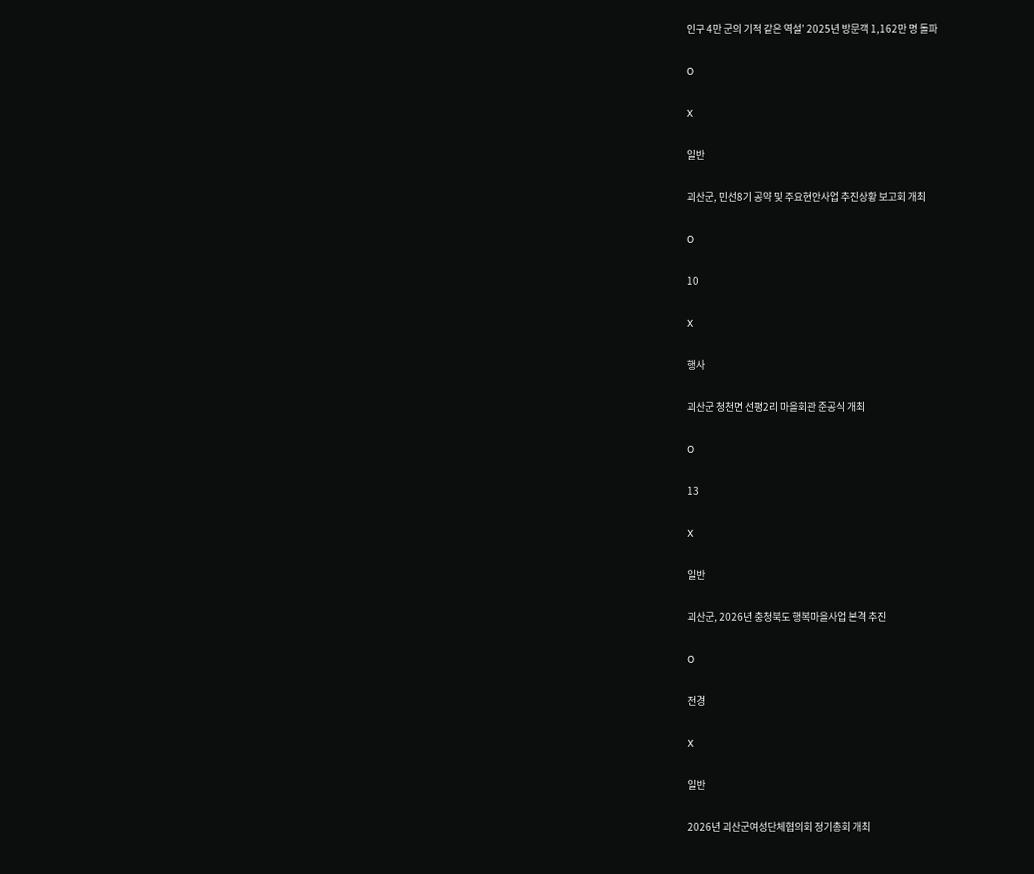인구 4만 군의 기적 같은 역설’ 2025년 방문객 1,162만 명 돌파

O

X

일반

괴산군, 민선8기 공약 및 주요현안사업 추진상황 보고회 개최

O

10

X

행사

괴산군 청천면 선평2리 마을회관 준공식 개최

O

13

X

일반

괴산군, 2026년 충청북도 행복마을사업 본격 추진

O

전경

X

일반

2026년 괴산군여성단체협의회 정기총회 개최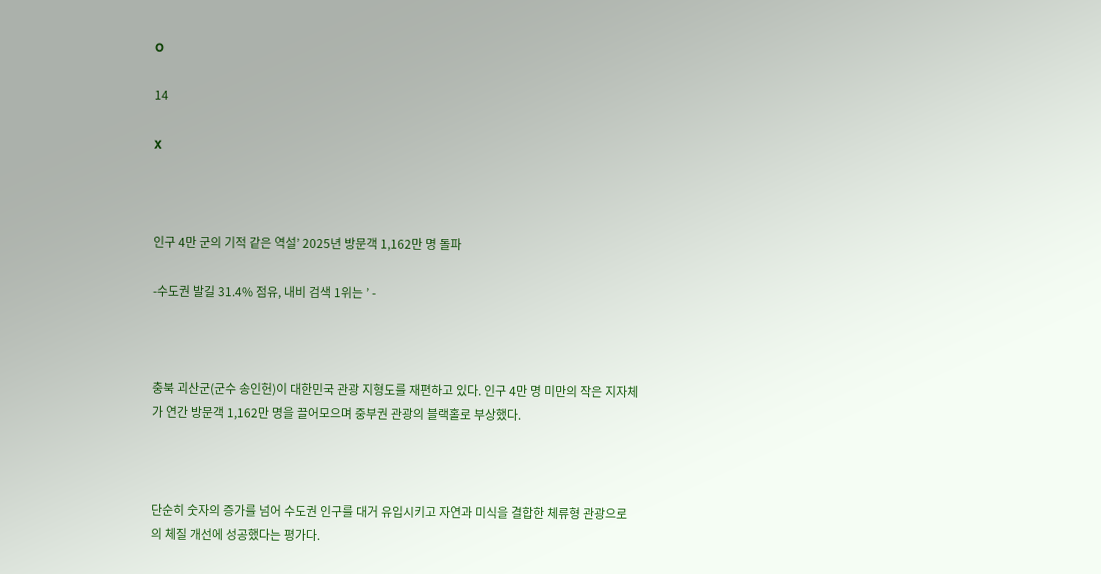O

14

X



인구 4만 군의 기적 같은 역설’ 2025년 방문객 1,162만 명 돌파

-수도권 발길 31.4% 점유, 내비 검색 1위는 ’ -



충북 괴산군(군수 송인헌)이 대한민국 관광 지형도를 재편하고 있다. 인구 4만 명 미만의 작은 지자체가 연간 방문객 1,162만 명을 끌어모으며 중부권 관광의 블랙홀로 부상했다.



단순히 숫자의 증가를 넘어 수도권 인구를 대거 유입시키고 자연과 미식을 결합한 체류형 관광으로의 체질 개선에 성공했다는 평가다.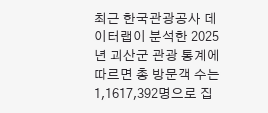최근 한국관광공사 데이터랩이 분석한 2025년 괴산군 관광 통계에 따르면 총 방문객 수는 1,1617,392명으로 집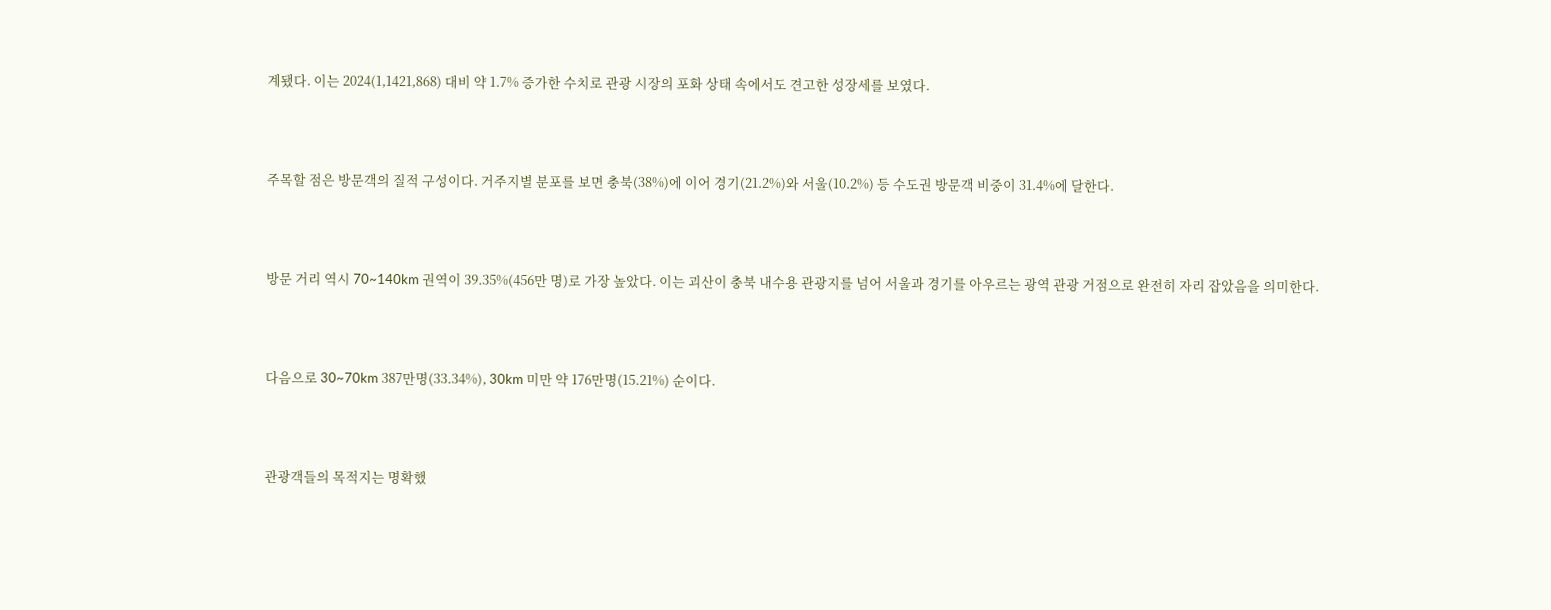계됐다. 이는 2024(1,1421,868) 대비 약 1.7% 증가한 수치로 관광 시장의 포화 상태 속에서도 견고한 성장세를 보였다.



주목할 점은 방문객의 질적 구성이다. 거주지별 분포를 보면 충북(38%)에 이어 경기(21.2%)와 서울(10.2%) 등 수도권 방문객 비중이 31.4%에 달한다.



방문 거리 역시 70~140km 권역이 39.35%(456만 명)로 가장 높았다. 이는 괴산이 충북 내수용 관광지를 넘어 서울과 경기를 아우르는 광역 관광 거점으로 완전히 자리 잡았음을 의미한다.



다음으로 30~70km 387만명(33.34%), 30km 미만 약 176만명(15.21%) 순이다.



관광객들의 목적지는 명확했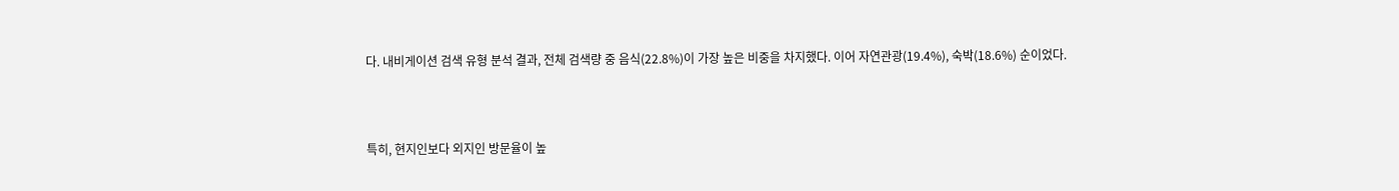다. 내비게이션 검색 유형 분석 결과, 전체 검색량 중 음식(22.8%)이 가장 높은 비중을 차지했다. 이어 자연관광(19.4%), 숙박(18.6%) 순이었다.



특히, 현지인보다 외지인 방문율이 높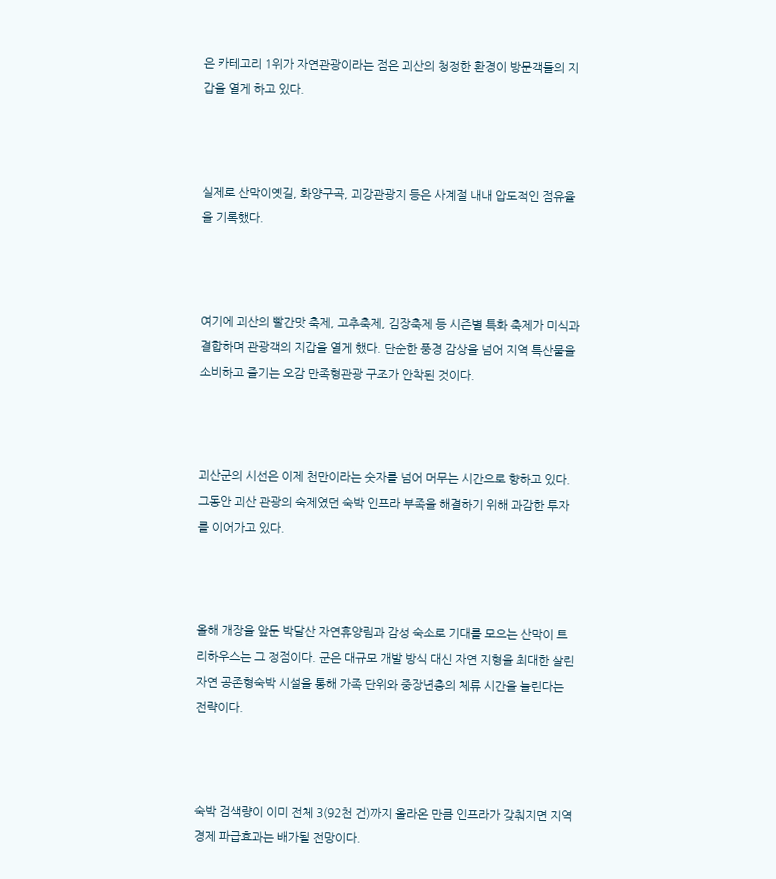은 카테고리 1위가 자연관광이라는 점은 괴산의 청정한 환경이 방문객들의 지갑을 열게 하고 있다.



실제로 산막이옛길, 화양구곡, 괴강관광지 등은 사계절 내내 압도적인 점유율을 기록했다.



여기에 괴산의 빨간맛 축제, 고추축제, 김장축제 등 시즌별 특화 축제가 미식과 결합하며 관광객의 지갑을 열게 했다. 단순한 풍경 감상을 넘어 지역 특산물을 소비하고 즐기는 오감 만족형관광 구조가 안착된 것이다.



괴산군의 시선은 이제 천만이라는 숫자를 넘어 머무는 시간으로 향하고 있다. 그동안 괴산 관광의 숙제였던 숙박 인프라 부족을 해결하기 위해 과감한 투자를 이어가고 있다.



올해 개장을 앞둔 박달산 자연휴양림과 감성 숙소로 기대를 모으는 산막이 트리하우스는 그 정점이다. 군은 대규모 개발 방식 대신 자연 지형을 최대한 살린 자연 공존형숙박 시설을 통해 가족 단위와 중장년층의 체류 시간을 늘린다는 전략이다.



숙박 검색량이 이미 전체 3(92천 건)까지 올라온 만큼 인프라가 갖춰지면 지역 경제 파급효과는 배가될 전망이다.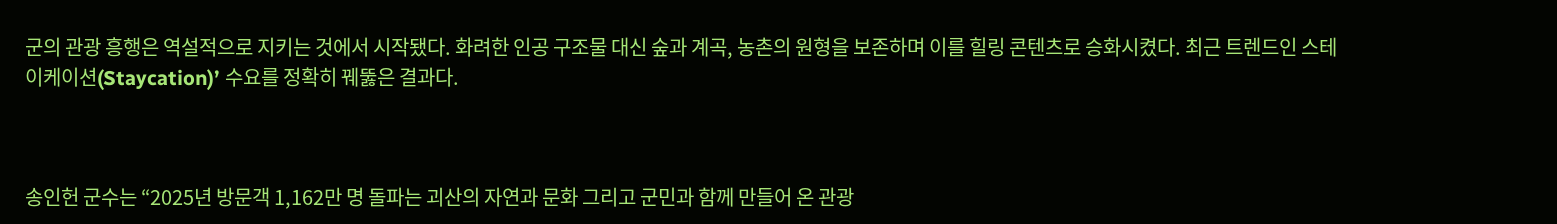군의 관광 흥행은 역설적으로 지키는 것에서 시작됐다. 화려한 인공 구조물 대신 숲과 계곡, 농촌의 원형을 보존하며 이를 힐링 콘텐츠로 승화시켰다. 최근 트렌드인 스테이케이션(Staycation)’ 수요를 정확히 꿰뚫은 결과다.



송인헌 군수는 “2025년 방문객 1,162만 명 돌파는 괴산의 자연과 문화 그리고 군민과 함께 만들어 온 관광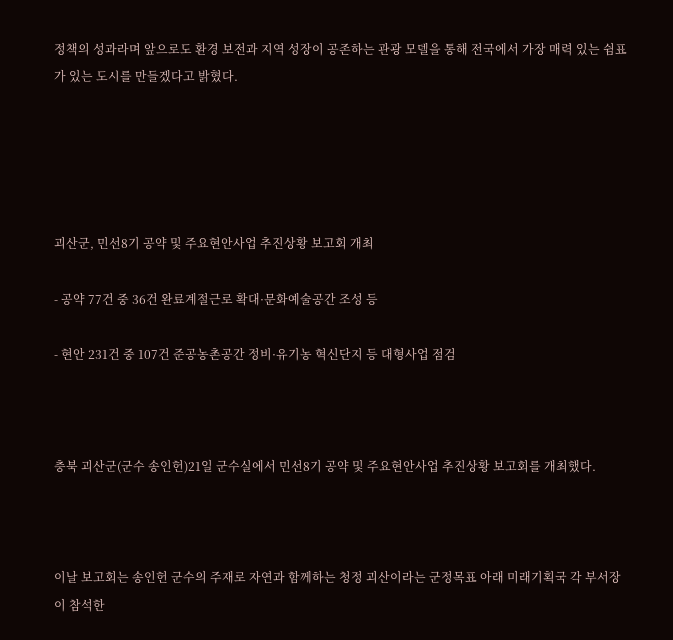정책의 성과라며 앞으로도 환경 보전과 지역 성장이 공존하는 관광 모델을 통해 전국에서 가장 매력 있는 쉼표가 있는 도시를 만들겠다고 밝혔다.





괴산군, 민선8기 공약 및 주요현안사업 추진상황 보고회 개최

- 공약 77건 중 36건 완료계절근로 확대·문화예술공간 조성 등

- 현안 231건 중 107건 준공농촌공간 정비·유기농 혁신단지 등 대형사업 점검



충북 괴산군(군수 송인헌)21일 군수실에서 민선8기 공약 및 주요현안사업 추진상황 보고회를 개최했다.



이날 보고회는 송인헌 군수의 주재로 자연과 함께하는 청정 괴산이라는 군정목표 아래 미래기획국 각 부서장이 참석한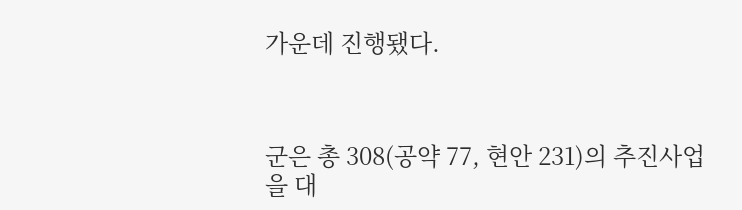가운데 진행됐다.



군은 총 308(공약 77, 현안 231)의 추진사업을 대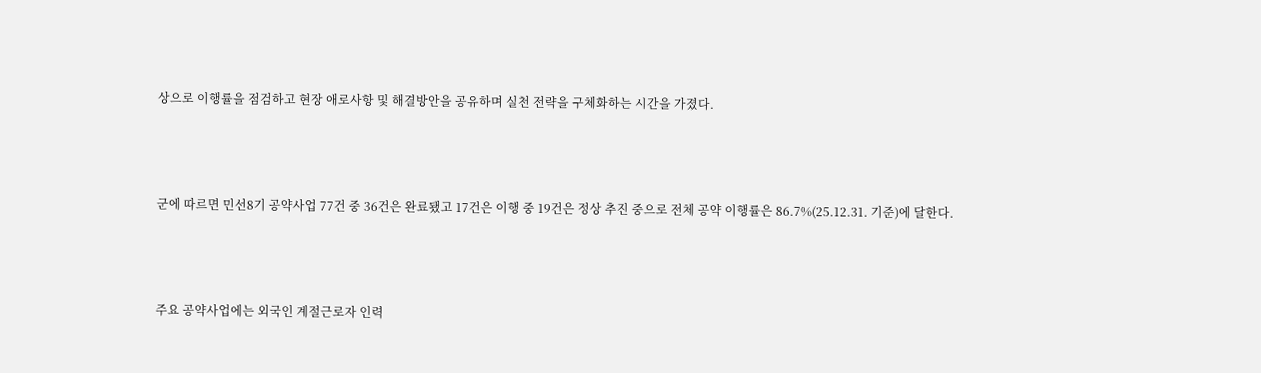상으로 이행률을 점검하고 현장 애로사항 및 해결방안을 공유하며 실천 전략을 구체화하는 시간을 가졌다.



군에 따르면 민선8기 공약사업 77건 중 36건은 완료됐고 17건은 이행 중 19건은 정상 추진 중으로 전체 공약 이행률은 86.7%(25.12.31. 기준)에 달한다.



주요 공약사업에는 외국인 계절근로자 인력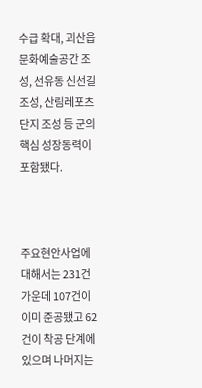수급 확대, 괴산읍 문화예술공간 조성, 선유동 신선길 조성, 산림레포츠단지 조성 등 군의 핵심 성장동력이 포함됐다.



주요현안사업에 대해서는 231건 가운데 107건이 이미 준공됐고 62건이 착공 단계에 있으며 나머지는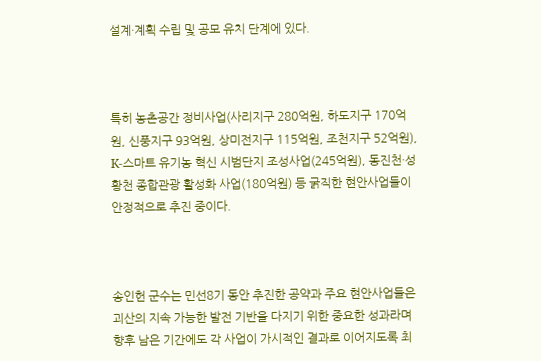설계·계획 수립 및 공모 유치 단계에 있다.



특히 농촌공간 정비사업(사리지구 280억원, 하도지구 170억원, 신풍지구 93억원, 상미전지구 115억원, 조천지구 52억원), K-스마트 유기농 혁신 시범단지 조성사업(245억원), 동진천·성황천 종합관광 활성화 사업(180억원) 등 굵직한 현안사업들이 안정적으로 추진 중이다.



송인헌 군수는 민선8기 동안 추진한 공약과 주요 현안사업들은 괴산의 지속 가능한 발전 기반을 다지기 위한 중요한 성과라며 향후 남은 기간에도 각 사업이 가시적인 결과로 이어지도록 최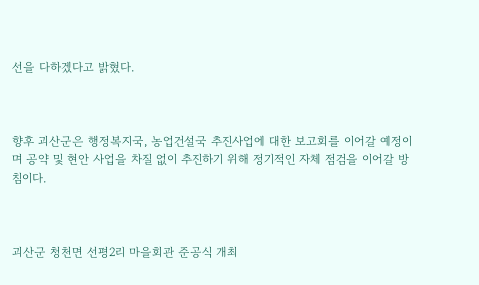선을 다하겠다고 밝혔다.



향후 괴산군은 행정복지국, 농업건설국 추진사업에 대한 보고회를 이어갈 예정이며 공약 및 현안 사업을 차질 없이 추진하기 위해 정기적인 자체 점검을 이어갈 방침이다.



괴산군 청천면 선평2리 마을회관 준공식 개최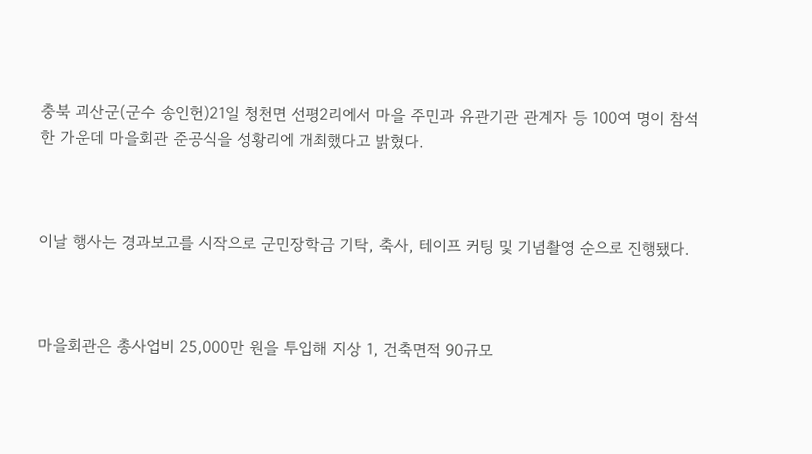충북 괴산군(군수 송인헌)21일 청천면 선평2리에서 마을 주민과 유관기관 관계자 등 100여 명이 참석한 가운데 마을회관 준공식을 성황리에 개최했다고 밝혔다.



이날 행사는 경과보고를 시작으로 군민장학금 기탁, 축사, 테이프 커팅 및 기념촬영 순으로 진행됐다.



마을회관은 총사업비 25,000만 원을 투입해 지상 1, 건축면적 90규모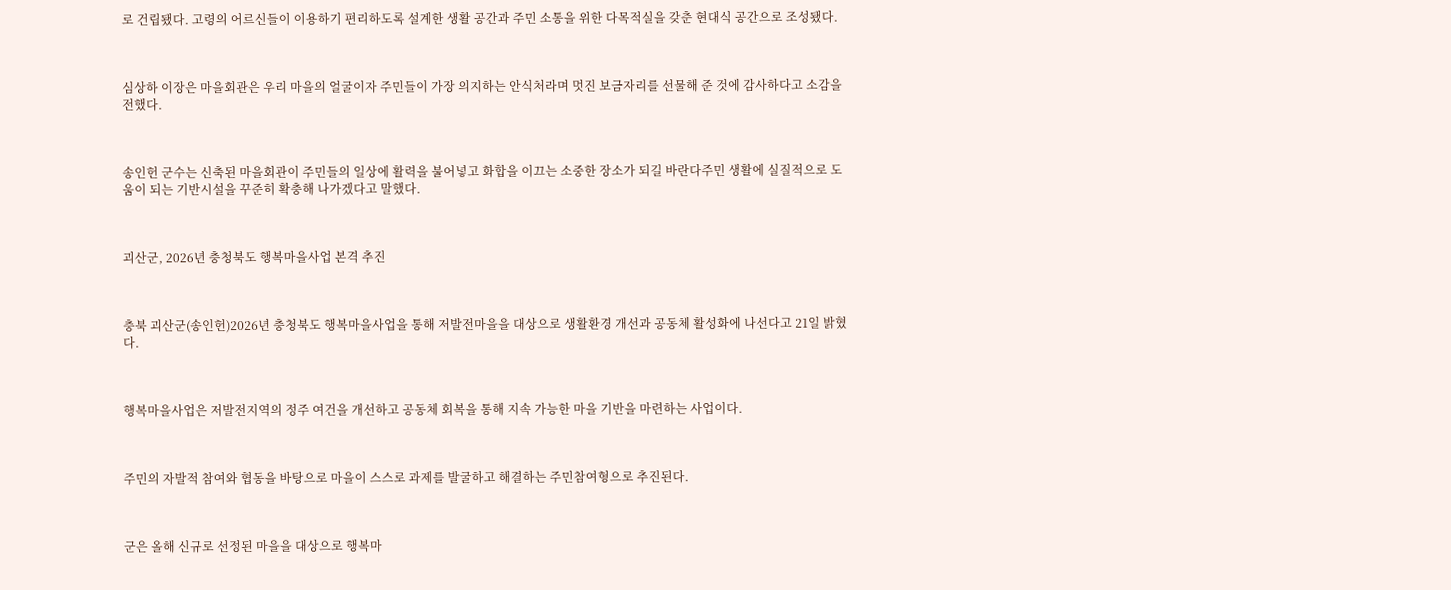로 건립됐다. 고령의 어르신들이 이용하기 편리하도록 설계한 생활 공간과 주민 소통을 위한 다목적실을 갖춘 현대식 공간으로 조성됐다.



심상하 이장은 마을회관은 우리 마을의 얼굴이자 주민들이 가장 의지하는 안식처라며 멋진 보금자리를 선물해 준 것에 감사하다고 소감을 전했다.



송인헌 군수는 신축된 마을회관이 주민들의 일상에 활력을 불어넣고 화합을 이끄는 소중한 장소가 되길 바란다주민 생활에 실질적으로 도움이 되는 기반시설을 꾸준히 확충해 나가겠다고 말했다.



괴산군, 2026년 충청북도 행복마을사업 본격 추진



충북 괴산군(송인헌)2026년 충청북도 행복마을사업을 통해 저발전마을을 대상으로 생활환경 개선과 공동체 활성화에 나선다고 21일 밝혔다.



행복마을사업은 저발전지역의 정주 여건을 개선하고 공동체 회복을 통해 지속 가능한 마을 기반을 마련하는 사업이다.



주민의 자발적 참여와 협동을 바탕으로 마을이 스스로 과제를 발굴하고 해결하는 주민참여형으로 추진된다.



군은 올해 신규로 선정된 마을을 대상으로 행복마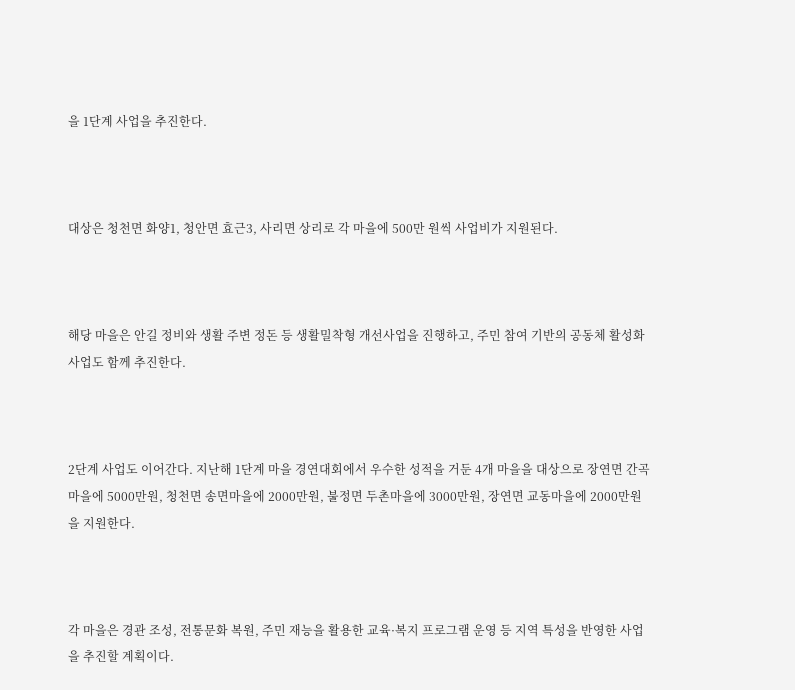을 1단계 사업을 추진한다.



대상은 청천면 화양1, 청안면 효근3, 사리면 상리로 각 마을에 500만 원씩 사업비가 지원된다.



해당 마을은 안길 정비와 생활 주변 정돈 등 생활밀착형 개선사업을 진행하고, 주민 참여 기반의 공동체 활성화 사업도 함께 추진한다.



2단계 사업도 이어간다. 지난해 1단계 마을 경연대회에서 우수한 성적을 거둔 4개 마을을 대상으로 장연면 간곡마을에 5000만원, 청천면 송면마을에 2000만원, 불정면 두촌마을에 3000만원, 장연면 교동마을에 2000만원을 지원한다.



각 마을은 경관 조성, 전통문화 복원, 주민 재능을 활용한 교육·복지 프로그램 운영 등 지역 특성을 반영한 사업을 추진할 계획이다.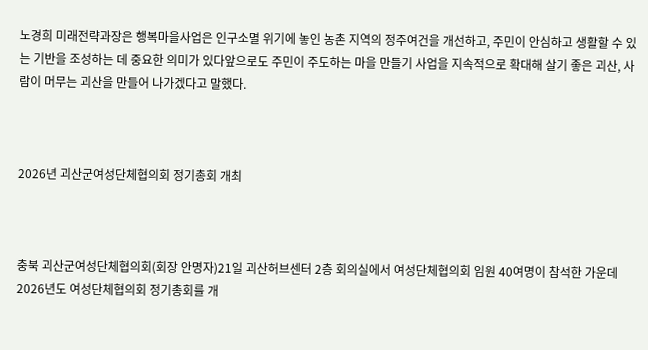노경희 미래전략과장은 행복마을사업은 인구소멸 위기에 놓인 농촌 지역의 정주여건을 개선하고, 주민이 안심하고 생활할 수 있는 기반을 조성하는 데 중요한 의미가 있다앞으로도 주민이 주도하는 마을 만들기 사업을 지속적으로 확대해 살기 좋은 괴산, 사람이 머무는 괴산을 만들어 나가겠다고 말했다.



2026년 괴산군여성단체협의회 정기총회 개최



충북 괴산군여성단체협의회(회장 안명자)21일 괴산허브센터 2층 회의실에서 여성단체협의회 임원 40여명이 참석한 가운데 2026년도 여성단체협의회 정기총회를 개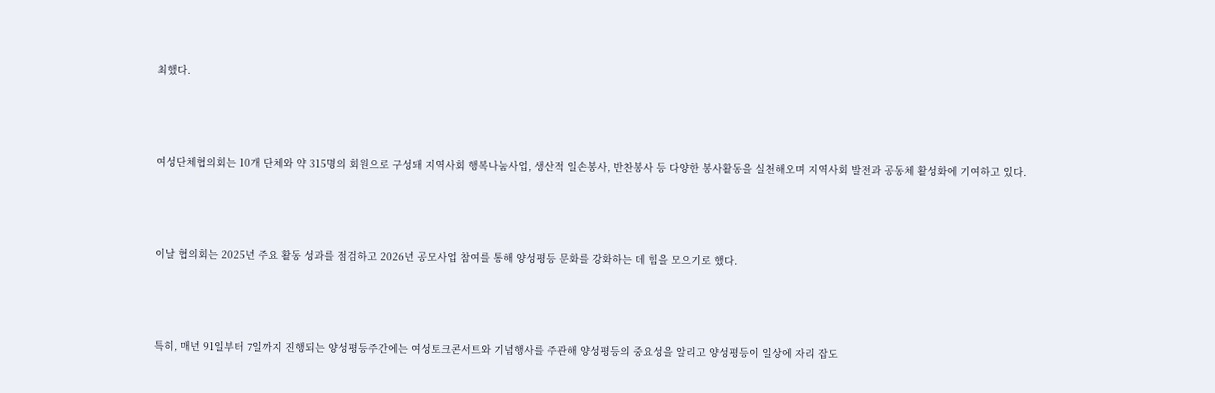최했다.



여성단체협의회는 10개 단체와 약 315명의 회원으로 구성돼 지역사회 행복나눔사업, 생산적 일손봉사, 반찬봉사 등 다양한 봉사활동을 실천해오며 지역사회 발전과 공동체 활성화에 기여하고 있다.



이날 협의회는 2025년 주요 활동 성과를 점검하고 2026년 공모사업 참여를 통해 양성평등 문화를 강화하는 데 힘을 모으기로 했다.



특히, 매년 91일부터 7일까지 진행되는 양성평등주간에는 여성토크콘서트와 기념행사를 주관해 양성평등의 중요성을 알리고 양성평등이 일상에 자리 잡도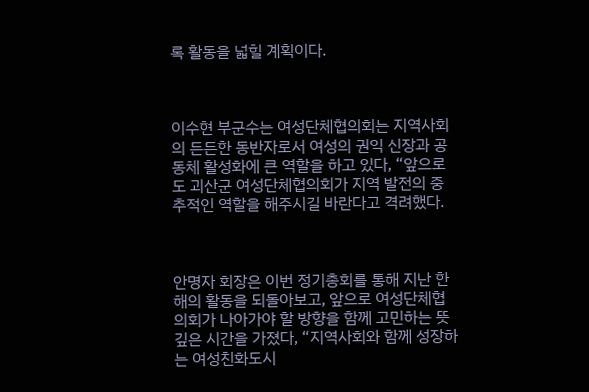록 활동을 넓힐 계획이다.



이수현 부군수는 여성단체협의회는 지역사회의 든든한 동반자로서 여성의 권익 신장과 공동체 활성화에 큰 역할을 하고 있다, “앞으로도 괴산군 여성단체협의회가 지역 발전의 중추적인 역할을 해주시길 바란다고 격려했다.



안명자 회장은 이번 정기총회를 통해 지난 한 해의 활동을 되돌아보고, 앞으로 여성단체협의회가 나아가야 할 방향을 함께 고민하는 뜻깊은 시간을 가졌다, “지역사회와 함께 성장하는 여성친화도시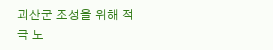괴산군 조성을 위해 적극 노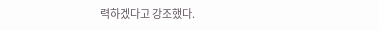력하겠다고 강조했다.